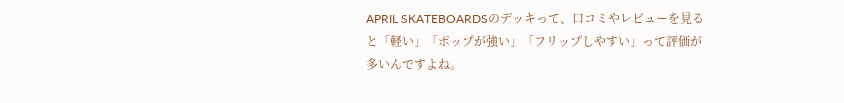APRIL SKATEBOARDSのデッキって、口コミやレビューを見ると「軽い」「ポップが強い」「フリップしやすい」って評価が多いんですよね。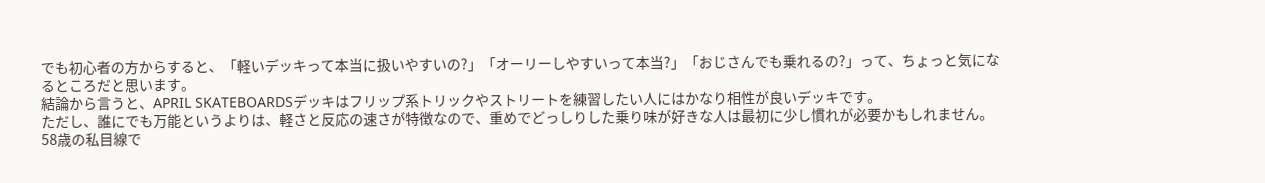でも初心者の方からすると、「軽いデッキって本当に扱いやすいの?」「オーリーしやすいって本当?」「おじさんでも乗れるの?」って、ちょっと気になるところだと思います。
結論から言うと、APRIL SKATEBOARDSデッキはフリップ系トリックやストリートを練習したい人にはかなり相性が良いデッキです。
ただし、誰にでも万能というよりは、軽さと反応の速さが特徴なので、重めでどっしりした乗り味が好きな人は最初に少し慣れが必要かもしれません。
58歳の私目線で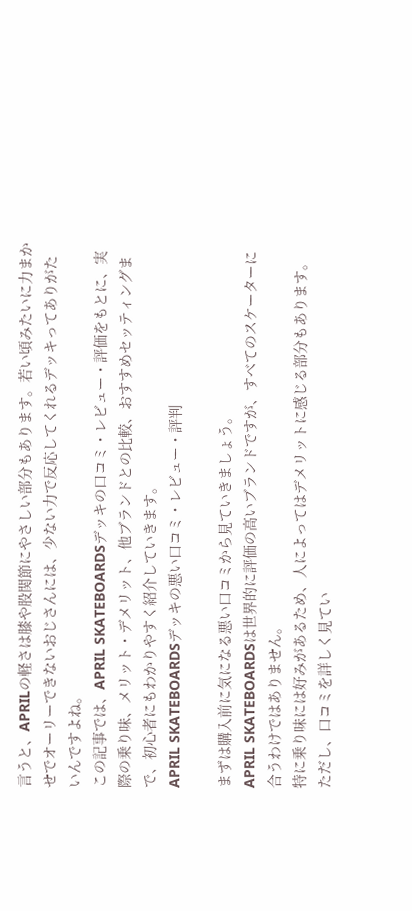言うと、APRILの軽さは膝や股関節にやさしい部分もあります。若い頃みたいに力まかせでオーリーできないおじさんには、少ない力で反応してくれるデッキってありがたいんですよね。
この記事では、APRIL SKATEBOARDSデッキの口コミ・レビュー・評価をもとに、実際の乗り味、メリット・デメリット、他ブランドとの比較、おすすめセッティングまで、初心者にもわかりやすく紹介していきます。
APRIL SKATEBOARDSデッキの悪い口コミ・レビュー・評判

まずは購入前に気になる悪い口コミから見ていきましょう。
APRIL SKATEBOARDSは世界的に評価の高いブランドですが、すべてのスケーターに合うわけではありません。
特に乗り味には好みがあるため、人によってはデメリットに感じる部分もあります。
ただし、口コミを詳しく見てい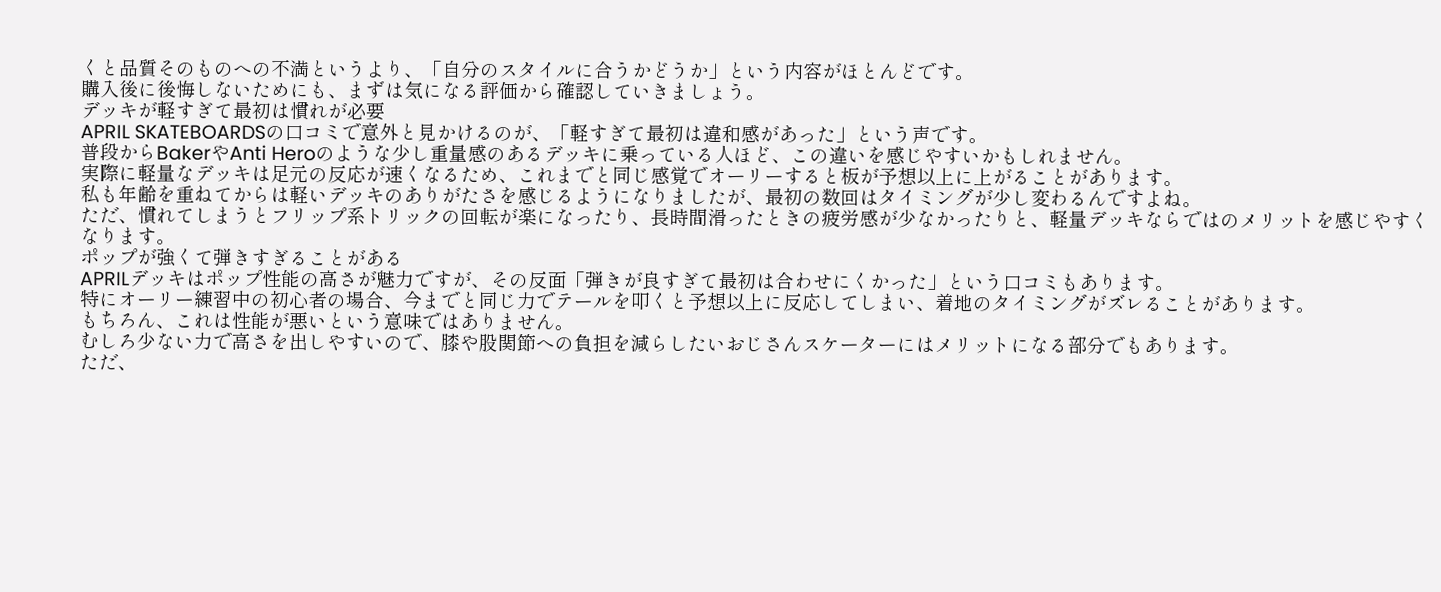くと品質そのものへの不満というより、「自分のスタイルに合うかどうか」という内容がほとんどです。
購入後に後悔しないためにも、まずは気になる評価から確認していきましょう。
デッキが軽すぎて最初は慣れが必要
APRIL SKATEBOARDSの口コミで意外と見かけるのが、「軽すぎて最初は違和感があった」という声です。
普段からBakerやAnti Heroのような少し重量感のあるデッキに乗っている人ほど、この違いを感じやすいかもしれません。
実際に軽量なデッキは足元の反応が速くなるため、これまでと同じ感覚でオーリーすると板が予想以上に上がることがあります。
私も年齢を重ねてからは軽いデッキのありがたさを感じるようになりましたが、最初の数回はタイミングが少し変わるんですよね。
ただ、慣れてしまうとフリップ系トリックの回転が楽になったり、長時間滑ったときの疲労感が少なかったりと、軽量デッキならではのメリットを感じやすくなります。
ポップが強くて弾きすぎることがある
APRILデッキはポップ性能の高さが魅力ですが、その反面「弾きが良すぎて最初は合わせにくかった」という口コミもあります。
特にオーリー練習中の初心者の場合、今までと同じ力でテールを叩くと予想以上に反応してしまい、着地のタイミングがズレることがあります。
もちろん、これは性能が悪いという意味ではありません。
むしろ少ない力で高さを出しやすいので、膝や股関節への負担を減らしたいおじさんスケーターにはメリットになる部分でもあります。
ただ、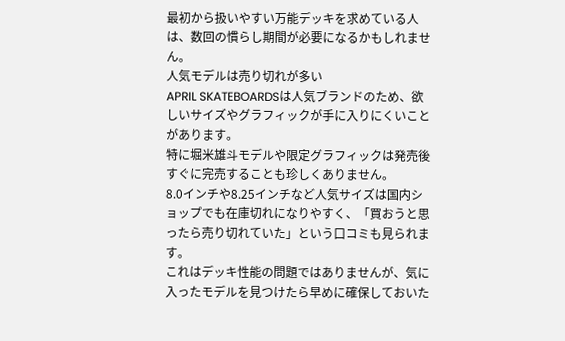最初から扱いやすい万能デッキを求めている人は、数回の慣らし期間が必要になるかもしれません。
人気モデルは売り切れが多い
APRIL SKATEBOARDSは人気ブランドのため、欲しいサイズやグラフィックが手に入りにくいことがあります。
特に堀米雄斗モデルや限定グラフィックは発売後すぐに完売することも珍しくありません。
8.0インチや8.25インチなど人気サイズは国内ショップでも在庫切れになりやすく、「買おうと思ったら売り切れていた」という口コミも見られます。
これはデッキ性能の問題ではありませんが、気に入ったモデルを見つけたら早めに確保しておいた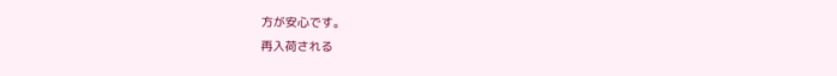方が安心です。
再入荷される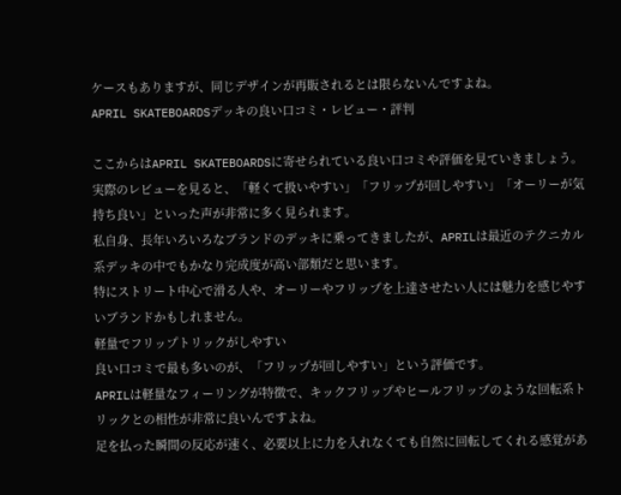ケースもありますが、同じデザインが再販されるとは限らないんですよね。
APRIL SKATEBOARDSデッキの良い口コミ・レビュー・評判

ここからはAPRIL SKATEBOARDSに寄せられている良い口コミや評価を見ていきましょう。
実際のレビューを見ると、「軽くて扱いやすい」「フリップが回しやすい」「オーリーが気持ち良い」といった声が非常に多く見られます。
私自身、長年いろいろなブランドのデッキに乗ってきましたが、APRILは最近のテクニカル系デッキの中でもかなり完成度が高い部類だと思います。
特にストリート中心で滑る人や、オーリーやフリップを上達させたい人には魅力を感じやすいブランドかもしれません。
軽量でフリップトリックがしやすい
良い口コミで最も多いのが、「フリップが回しやすい」という評価です。
APRILは軽量なフィーリングが特徴で、キックフリップやヒールフリップのような回転系トリックとの相性が非常に良いんですよね。
足を払った瞬間の反応が速く、必要以上に力を入れなくても自然に回転してくれる感覚があ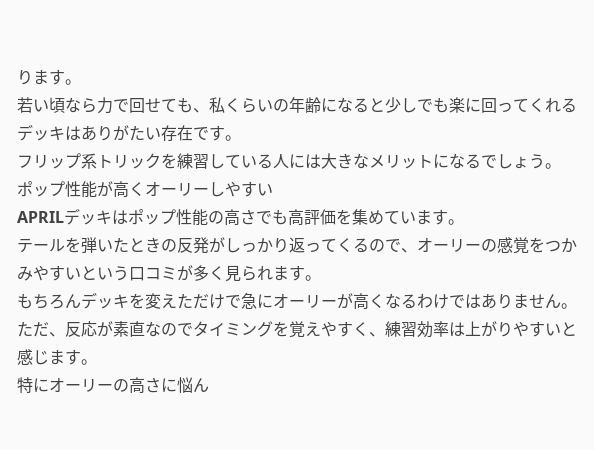ります。
若い頃なら力で回せても、私くらいの年齢になると少しでも楽に回ってくれるデッキはありがたい存在です。
フリップ系トリックを練習している人には大きなメリットになるでしょう。
ポップ性能が高くオーリーしやすい
APRILデッキはポップ性能の高さでも高評価を集めています。
テールを弾いたときの反発がしっかり返ってくるので、オーリーの感覚をつかみやすいという口コミが多く見られます。
もちろんデッキを変えただけで急にオーリーが高くなるわけではありません。
ただ、反応が素直なのでタイミングを覚えやすく、練習効率は上がりやすいと感じます。
特にオーリーの高さに悩ん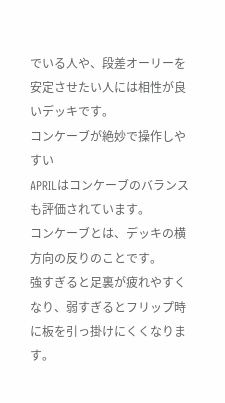でいる人や、段差オーリーを安定させたい人には相性が良いデッキです。
コンケーブが絶妙で操作しやすい
APRILはコンケーブのバランスも評価されています。
コンケーブとは、デッキの横方向の反りのことです。
強すぎると足裏が疲れやすくなり、弱すぎるとフリップ時に板を引っ掛けにくくなります。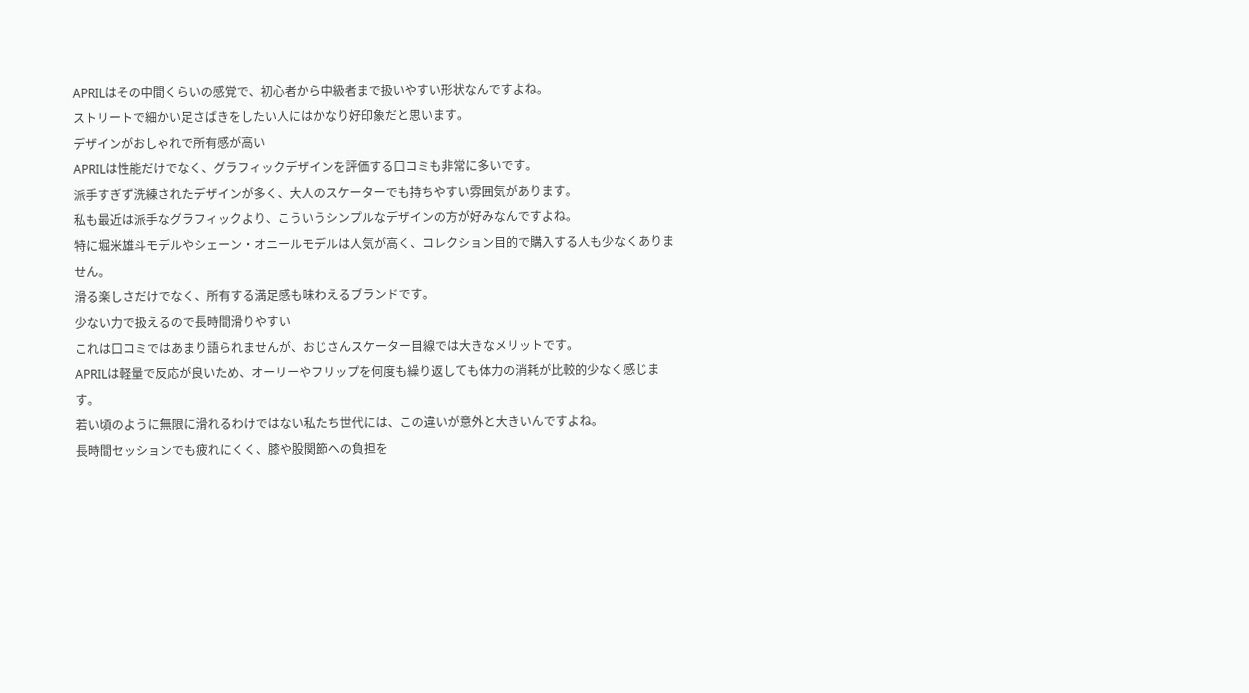APRILはその中間くらいの感覚で、初心者から中級者まで扱いやすい形状なんですよね。
ストリートで細かい足さばきをしたい人にはかなり好印象だと思います。
デザインがおしゃれで所有感が高い
APRILは性能だけでなく、グラフィックデザインを評価する口コミも非常に多いです。
派手すぎず洗練されたデザインが多く、大人のスケーターでも持ちやすい雰囲気があります。
私も最近は派手なグラフィックより、こういうシンプルなデザインの方が好みなんですよね。
特に堀米雄斗モデルやシェーン・オニールモデルは人気が高く、コレクション目的で購入する人も少なくありません。
滑る楽しさだけでなく、所有する満足感も味わえるブランドです。
少ない力で扱えるので長時間滑りやすい
これは口コミではあまり語られませんが、おじさんスケーター目線では大きなメリットです。
APRILは軽量で反応が良いため、オーリーやフリップを何度も繰り返しても体力の消耗が比較的少なく感じます。
若い頃のように無限に滑れるわけではない私たち世代には、この違いが意外と大きいんですよね。
長時間セッションでも疲れにくく、膝や股関節への負担を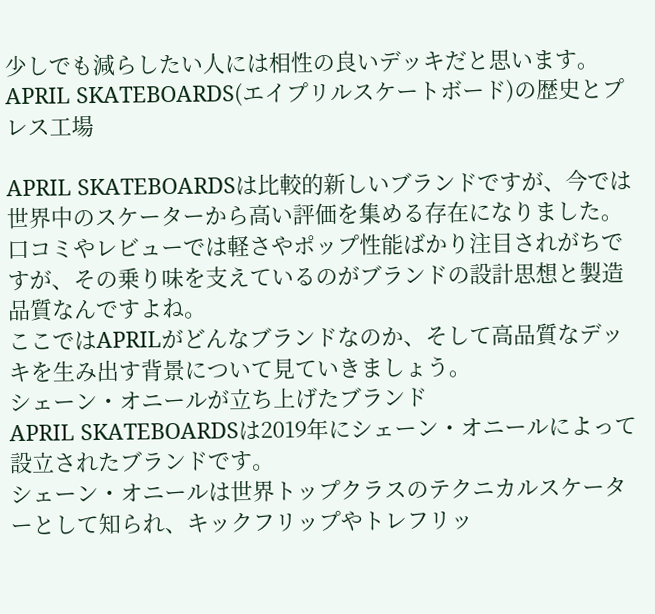少しでも減らしたい人には相性の良いデッキだと思います。
APRIL SKATEBOARDS(エイプリルスケートボード)の歴史とプレス工場

APRIL SKATEBOARDSは比較的新しいブランドですが、今では世界中のスケーターから高い評価を集める存在になりました。
口コミやレビューでは軽さやポップ性能ばかり注目されがちですが、その乗り味を支えているのがブランドの設計思想と製造品質なんですよね。
ここではAPRILがどんなブランドなのか、そして高品質なデッキを生み出す背景について見ていきましょう。
シェーン・オニールが立ち上げたブランド
APRIL SKATEBOARDSは2019年にシェーン・オニールによって設立されたブランドです。
シェーン・オニールは世界トップクラスのテクニカルスケーターとして知られ、キックフリップやトレフリッ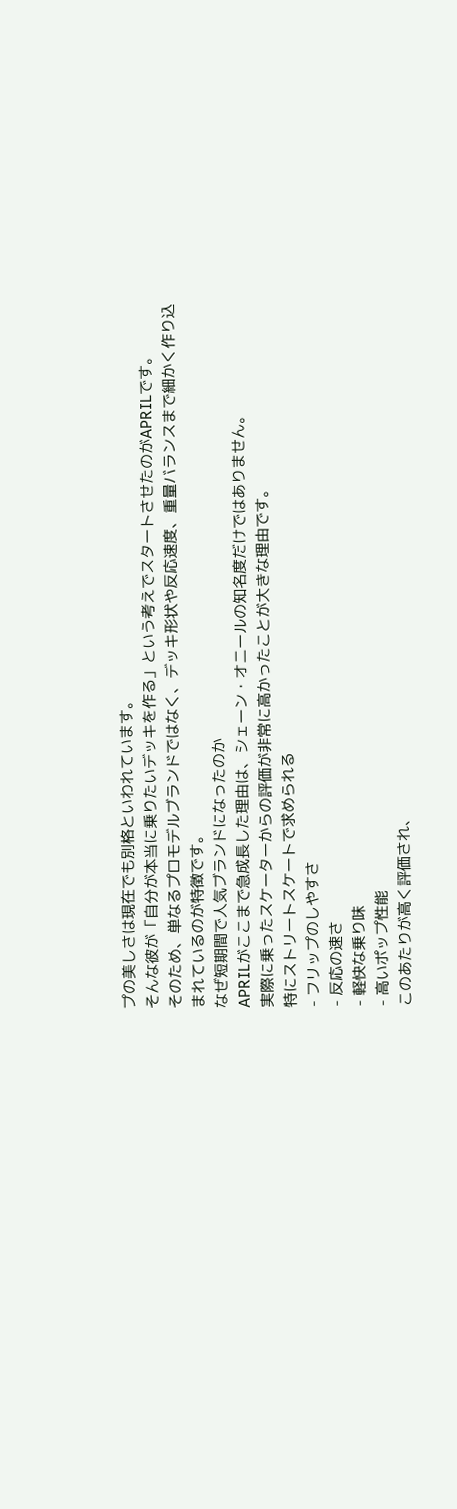プの美しさは現在でも別格といわれています。
そんな彼が「自分が本当に乗りたいデッキを作る」という考えでスタートさせたのがAPRILです。
そのため、単なるプロモデルブランドではなく、デッキ形状や反応速度、重量バランスまで細かく作り込まれているのが特徴です。
なぜ短期間で人気ブランドになったのか
APRILがここまで急成長した理由は、シェーン・オニールの知名度だけではありません。
実際に乗ったスケーターからの評価が非常に高かったことが大きな理由です。
特にストリートスケートで求められる
- フリップのしやすさ
- 反応の速さ
- 軽快な乗り味
- 高いポップ性能
このあたりが高く評価され、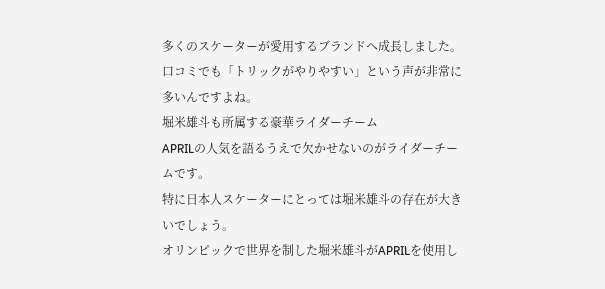多くのスケーターが愛用するブランドへ成長しました。
口コミでも「トリックがやりやすい」という声が非常に多いんですよね。
堀米雄斗も所属する豪華ライダーチーム
APRILの人気を語るうえで欠かせないのがライダーチームです。
特に日本人スケーターにとっては堀米雄斗の存在が大きいでしょう。
オリンピックで世界を制した堀米雄斗がAPRILを使用し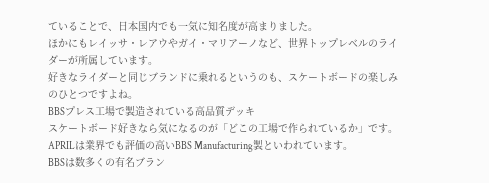ていることで、日本国内でも一気に知名度が高まりました。
ほかにもレイッサ・レアウやガイ・マリアーノなど、世界トップレベルのライダーが所属しています。
好きなライダーと同じブランドに乗れるというのも、スケートボードの楽しみのひとつですよね。
BBSプレス工場で製造されている高品質デッキ
スケートボード好きなら気になるのが「どこの工場で作られているか」です。
APRILは業界でも評価の高いBBS Manufacturing製といわれています。
BBSは数多くの有名ブラン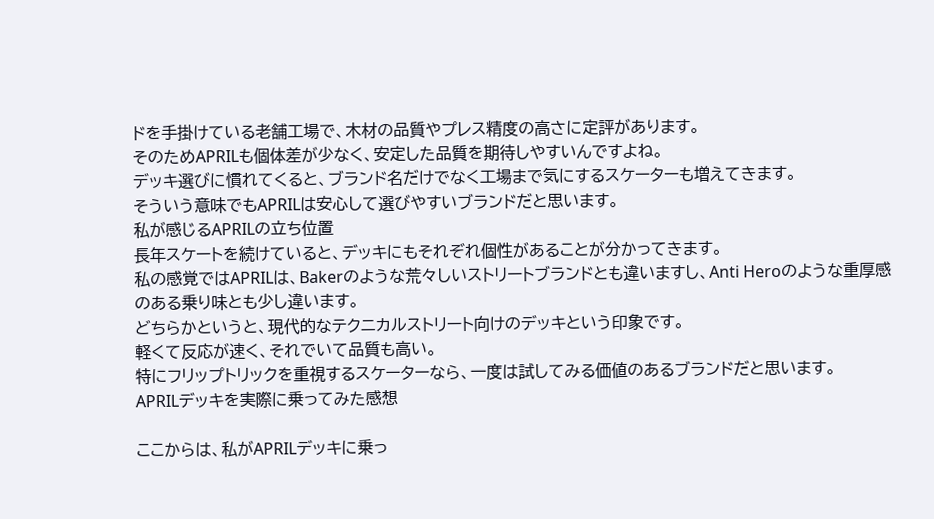ドを手掛けている老舗工場で、木材の品質やプレス精度の高さに定評があります。
そのためAPRILも個体差が少なく、安定した品質を期待しやすいんですよね。
デッキ選びに慣れてくると、ブランド名だけでなく工場まで気にするスケーターも増えてきます。
そういう意味でもAPRILは安心して選びやすいブランドだと思います。
私が感じるAPRILの立ち位置
長年スケートを続けていると、デッキにもそれぞれ個性があることが分かってきます。
私の感覚ではAPRILは、Bakerのような荒々しいストリートブランドとも違いますし、Anti Heroのような重厚感のある乗り味とも少し違います。
どちらかというと、現代的なテクニカルストリート向けのデッキという印象です。
軽くて反応が速く、それでいて品質も高い。
特にフリップトリックを重視するスケーターなら、一度は試してみる価値のあるブランドだと思います。
APRILデッキを実際に乗ってみた感想

ここからは、私がAPRILデッキに乗っ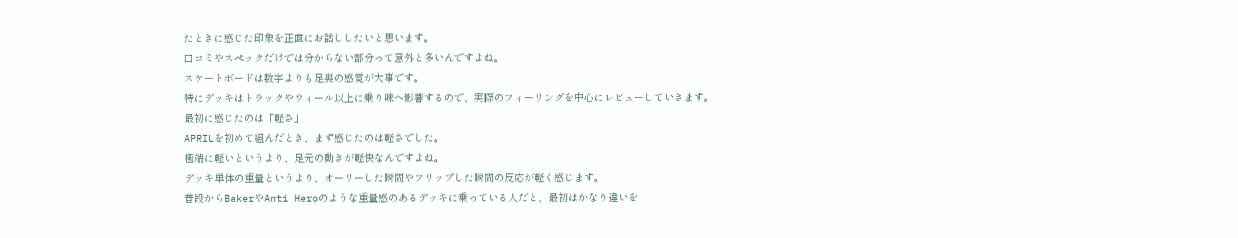たときに感じた印象を正直にお話ししたいと思います。
口コミやスペックだけでは分からない部分って意外と多いんですよね。
スケートボードは数字よりも足裏の感覚が大事です。
特にデッキはトラックやウィール以上に乗り味へ影響するので、実際のフィーリングを中心にレビューしていきます。
最初に感じたのは「軽さ」
APRILを初めて組んだとき、まず感じたのは軽さでした。
極端に軽いというより、足元の動きが軽快なんですよね。
デッキ単体の重量というより、オーリーした瞬間やフリップした瞬間の反応が軽く感じます。
普段からBakerやAnti Heroのような重量感のあるデッキに乗っている人だと、最初はかなり違いを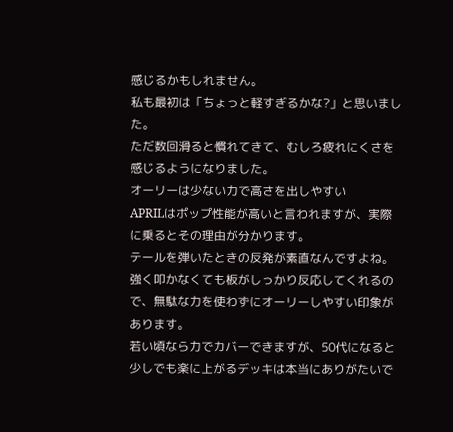感じるかもしれません。
私も最初は「ちょっと軽すぎるかな?」と思いました。
ただ数回滑ると慣れてきて、むしろ疲れにくさを感じるようになりました。
オーリーは少ない力で高さを出しやすい
APRILはポップ性能が高いと言われますが、実際に乗るとその理由が分かります。
テールを弾いたときの反発が素直なんですよね。
強く叩かなくても板がしっかり反応してくれるので、無駄な力を使わずにオーリーしやすい印象があります。
若い頃なら力でカバーできますが、50代になると少しでも楽に上がるデッキは本当にありがたいで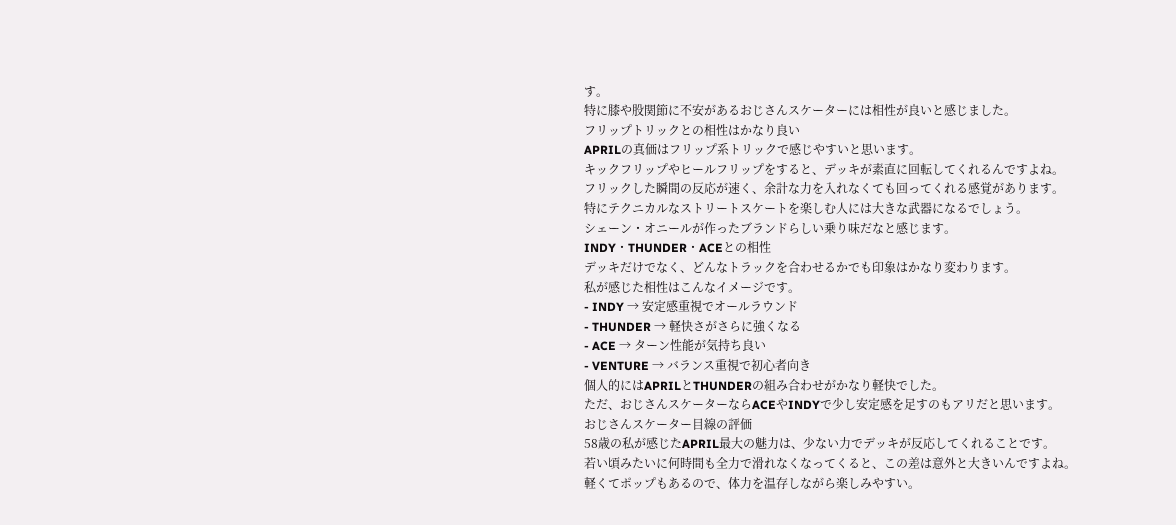す。
特に膝や股関節に不安があるおじさんスケーターには相性が良いと感じました。
フリップトリックとの相性はかなり良い
APRILの真価はフリップ系トリックで感じやすいと思います。
キックフリップやヒールフリップをすると、デッキが素直に回転してくれるんですよね。
フリックした瞬間の反応が速く、余計な力を入れなくても回ってくれる感覚があります。
特にテクニカルなストリートスケートを楽しむ人には大きな武器になるでしょう。
シェーン・オニールが作ったブランドらしい乗り味だなと感じます。
INDY・THUNDER・ACEとの相性
デッキだけでなく、どんなトラックを合わせるかでも印象はかなり変わります。
私が感じた相性はこんなイメージです。
- INDY → 安定感重視でオールラウンド
- THUNDER → 軽快さがさらに強くなる
- ACE → ターン性能が気持ち良い
- VENTURE → バランス重視で初心者向き
個人的にはAPRILとTHUNDERの組み合わせがかなり軽快でした。
ただ、おじさんスケーターならACEやINDYで少し安定感を足すのもアリだと思います。
おじさんスケーター目線の評価
58歳の私が感じたAPRIL最大の魅力は、少ない力でデッキが反応してくれることです。
若い頃みたいに何時間も全力で滑れなくなってくると、この差は意外と大きいんですよね。
軽くてポップもあるので、体力を温存しながら楽しみやすい。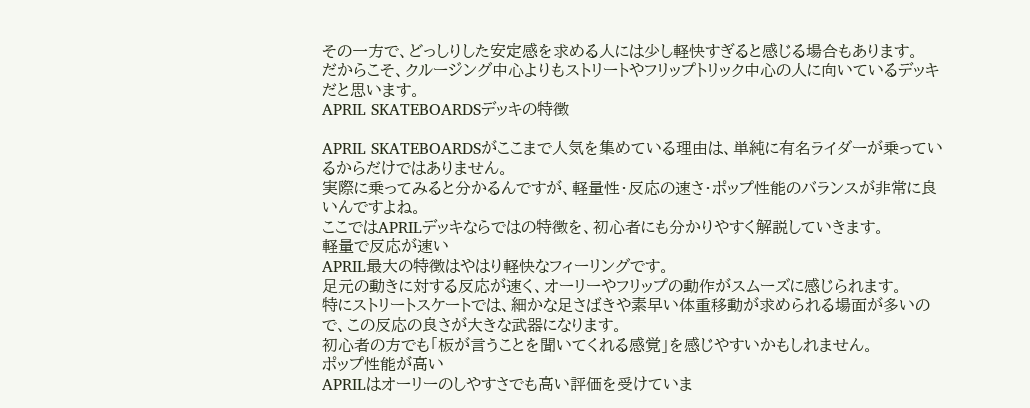その一方で、どっしりした安定感を求める人には少し軽快すぎると感じる場合もあります。
だからこそ、クルージング中心よりもストリートやフリップトリック中心の人に向いているデッキだと思います。
APRIL SKATEBOARDSデッキの特徴

APRIL SKATEBOARDSがここまで人気を集めている理由は、単純に有名ライダーが乗っているからだけではありません。
実際に乗ってみると分かるんですが、軽量性・反応の速さ・ポップ性能のバランスが非常に良いんですよね。
ここではAPRILデッキならではの特徴を、初心者にも分かりやすく解説していきます。
軽量で反応が速い
APRIL最大の特徴はやはり軽快なフィーリングです。
足元の動きに対する反応が速く、オーリーやフリップの動作がスムーズに感じられます。
特にストリートスケートでは、細かな足さばきや素早い体重移動が求められる場面が多いので、この反応の良さが大きな武器になります。
初心者の方でも「板が言うことを聞いてくれる感覚」を感じやすいかもしれません。
ポップ性能が高い
APRILはオーリーのしやすさでも高い評価を受けていま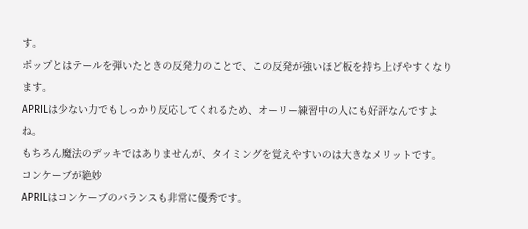す。
ポップとはテールを弾いたときの反発力のことで、この反発が強いほど板を持ち上げやすくなります。
APRILは少ない力でもしっかり反応してくれるため、オーリー練習中の人にも好評なんですよね。
もちろん魔法のデッキではありませんが、タイミングを覚えやすいのは大きなメリットです。
コンケーブが絶妙
APRILはコンケーブのバランスも非常に優秀です。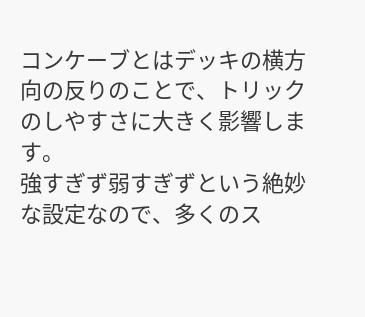コンケーブとはデッキの横方向の反りのことで、トリックのしやすさに大きく影響します。
強すぎず弱すぎずという絶妙な設定なので、多くのス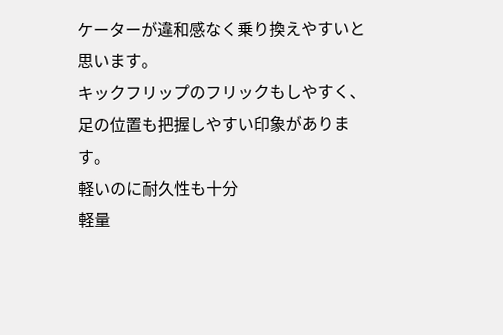ケーターが違和感なく乗り換えやすいと思います。
キックフリップのフリックもしやすく、足の位置も把握しやすい印象があります。
軽いのに耐久性も十分
軽量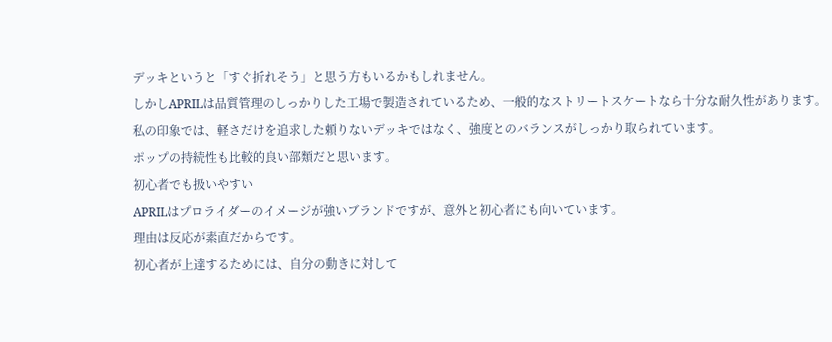デッキというと「すぐ折れそう」と思う方もいるかもしれません。
しかしAPRILは品質管理のしっかりした工場で製造されているため、一般的なストリートスケートなら十分な耐久性があります。
私の印象では、軽さだけを追求した頼りないデッキではなく、強度とのバランスがしっかり取られています。
ポップの持続性も比較的良い部類だと思います。
初心者でも扱いやすい
APRILはプロライダーのイメージが強いブランドですが、意外と初心者にも向いています。
理由は反応が素直だからです。
初心者が上達するためには、自分の動きに対して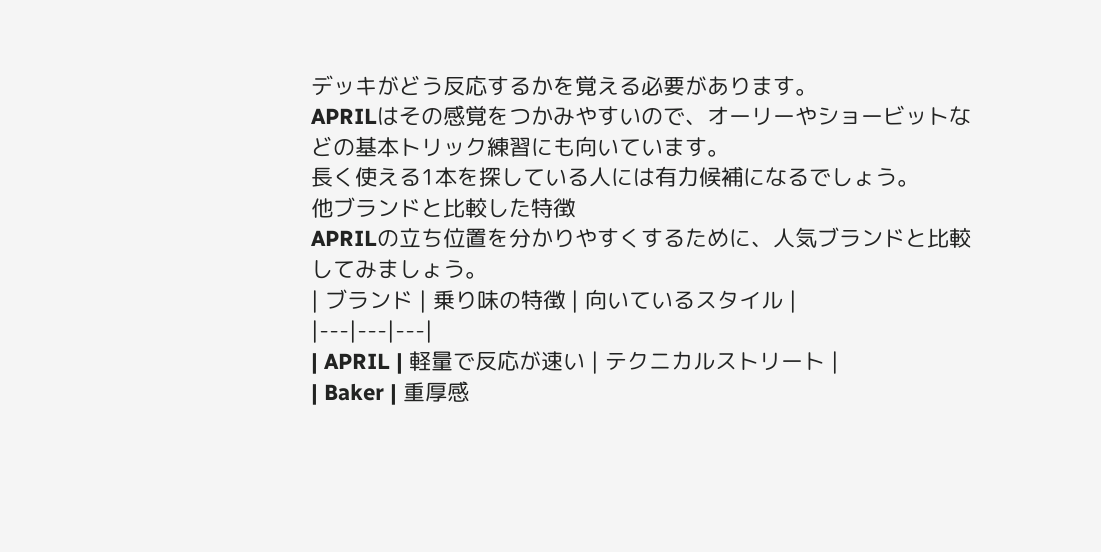デッキがどう反応するかを覚える必要があります。
APRILはその感覚をつかみやすいので、オーリーやショービットなどの基本トリック練習にも向いています。
長く使える1本を探している人には有力候補になるでしょう。
他ブランドと比較した特徴
APRILの立ち位置を分かりやすくするために、人気ブランドと比較してみましょう。
| ブランド | 乗り味の特徴 | 向いているスタイル |
|---|---|---|
| APRIL | 軽量で反応が速い | テクニカルストリート |
| Baker | 重厚感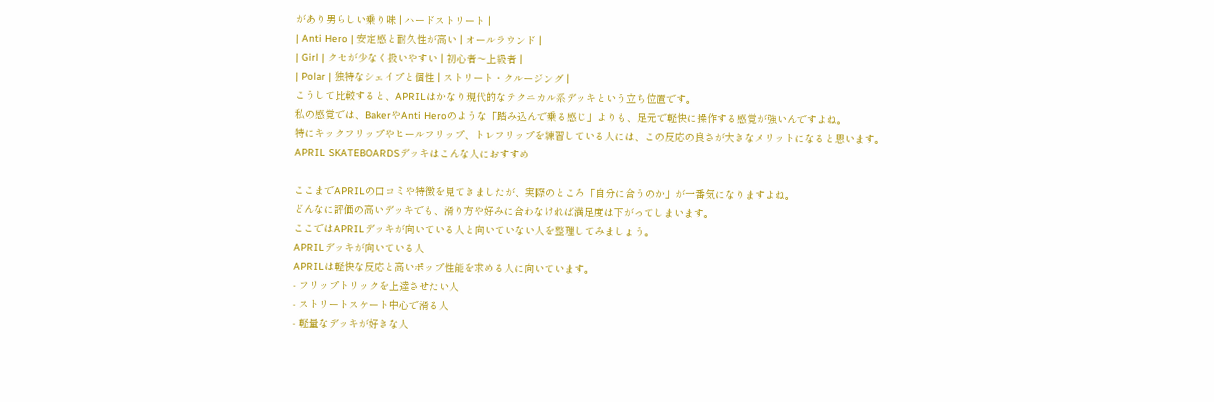があり男らしい乗り味 | ハードストリート |
| Anti Hero | 安定感と耐久性が高い | オールラウンド |
| Girl | クセが少なく扱いやすい | 初心者〜上級者 |
| Polar | 独特なシェイプと個性 | ストリート・クルージング |
こうして比較すると、APRILはかなり現代的なテクニカル系デッキという立ち位置です。
私の感覚では、BakerやAnti Heroのような「踏み込んで乗る感じ」よりも、足元で軽快に操作する感覚が強いんですよね。
特にキックフリップやヒールフリップ、トレフリップを練習している人には、この反応の良さが大きなメリットになると思います。
APRIL SKATEBOARDSデッキはこんな人におすすめ

ここまでAPRILの口コミや特徴を見てきましたが、実際のところ「自分に合うのか」が一番気になりますよね。
どんなに評価の高いデッキでも、滑り方や好みに合わなければ満足度は下がってしまいます。
ここではAPRILデッキが向いている人と向いていない人を整理してみましょう。
APRILデッキが向いている人
APRILは軽快な反応と高いポップ性能を求める人に向いています。
- フリップトリックを上達させたい人
- ストリートスケート中心で滑る人
- 軽量なデッキが好きな人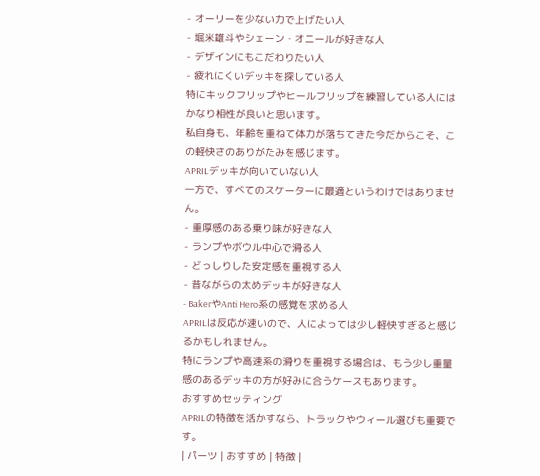- オーリーを少ない力で上げたい人
- 堀米雄斗やシェーン・オニールが好きな人
- デザインにもこだわりたい人
- 疲れにくいデッキを探している人
特にキックフリップやヒールフリップを練習している人にはかなり相性が良いと思います。
私自身も、年齢を重ねて体力が落ちてきた今だからこそ、この軽快さのありがたみを感じます。
APRILデッキが向いていない人
一方で、すべてのスケーターに最適というわけではありません。
- 重厚感のある乗り味が好きな人
- ランプやボウル中心で滑る人
- どっしりした安定感を重視する人
- 昔ながらの太めデッキが好きな人
- BakerやAnti Hero系の感覚を求める人
APRILは反応が速いので、人によっては少し軽快すぎると感じるかもしれません。
特にランプや高速系の滑りを重視する場合は、もう少し重量感のあるデッキの方が好みに合うケースもあります。
おすすめセッティング
APRILの特徴を活かすなら、トラックやウィール選びも重要です。
| パーツ | おすすめ | 特徴 |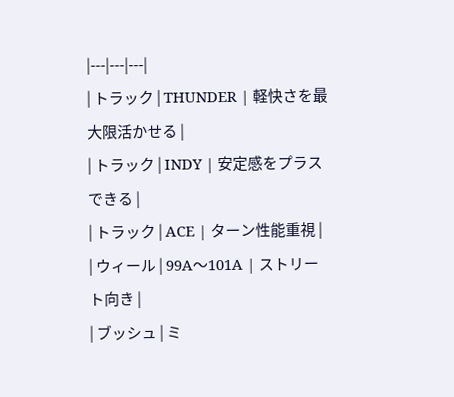|---|---|---|
| トラック | THUNDER | 軽快さを最大限活かせる |
| トラック | INDY | 安定感をプラスできる |
| トラック | ACE | ターン性能重視 |
| ウィール | 99A〜101A | ストリート向き |
| ブッシュ | ミ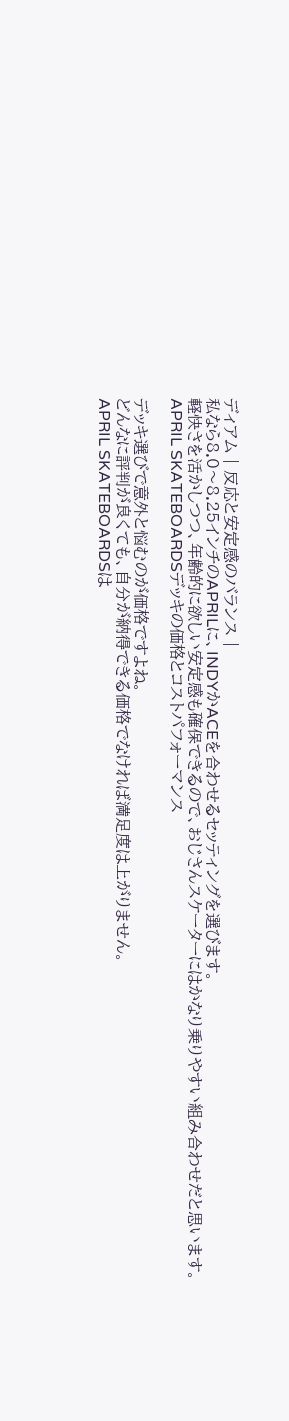ディアム | 反応と安定感のバランス |
私なら8.0〜8.25インチのAPRILに、INDYかACEを合わせるセッティングを選びます。
軽快さを活かしつつ、年齢的に欲しい安定感も確保できるので、おじさんスケーターにはかなり乗りやすい組み合わせだと思います。
APRIL SKATEBOARDSデッキの価格とコストパフォーマンス

デッキ選びで意外と悩むのが価格ですよね。
どんなに評判が良くても、自分が納得できる価格でなければ満足度は上がりません。
APRIL SKATEBOARDSは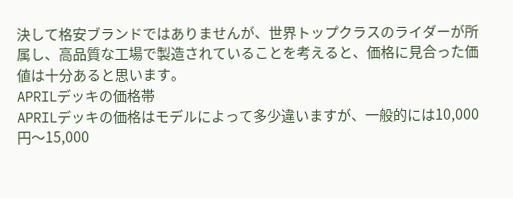決して格安ブランドではありませんが、世界トップクラスのライダーが所属し、高品質な工場で製造されていることを考えると、価格に見合った価値は十分あると思います。
APRILデッキの価格帯
APRILデッキの価格はモデルによって多少違いますが、一般的には10,000円〜15,000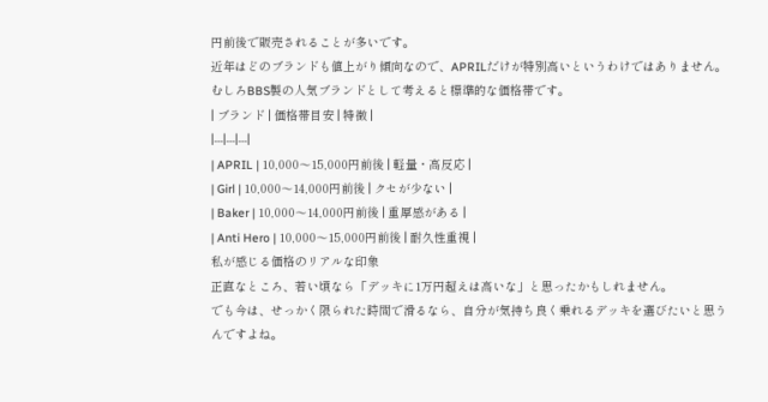円前後で販売されることが多いです。
近年はどのブランドも値上がり傾向なので、APRILだけが特別高いというわけではありません。
むしろBBS製の人気ブランドとして考えると標準的な価格帯です。
| ブランド | 価格帯目安 | 特徴 |
|---|---|---|
| APRIL | 10,000〜15,000円前後 | 軽量・高反応 |
| Girl | 10,000〜14,000円前後 | クセが少ない |
| Baker | 10,000〜14,000円前後 | 重厚感がある |
| Anti Hero | 10,000〜15,000円前後 | 耐久性重視 |
私が感じる価格のリアルな印象
正直なところ、若い頃なら「デッキに1万円超えは高いな」と思ったかもしれません。
でも今は、せっかく限られた時間で滑るなら、自分が気持ち良く乗れるデッキを選びたいと思うんですよね。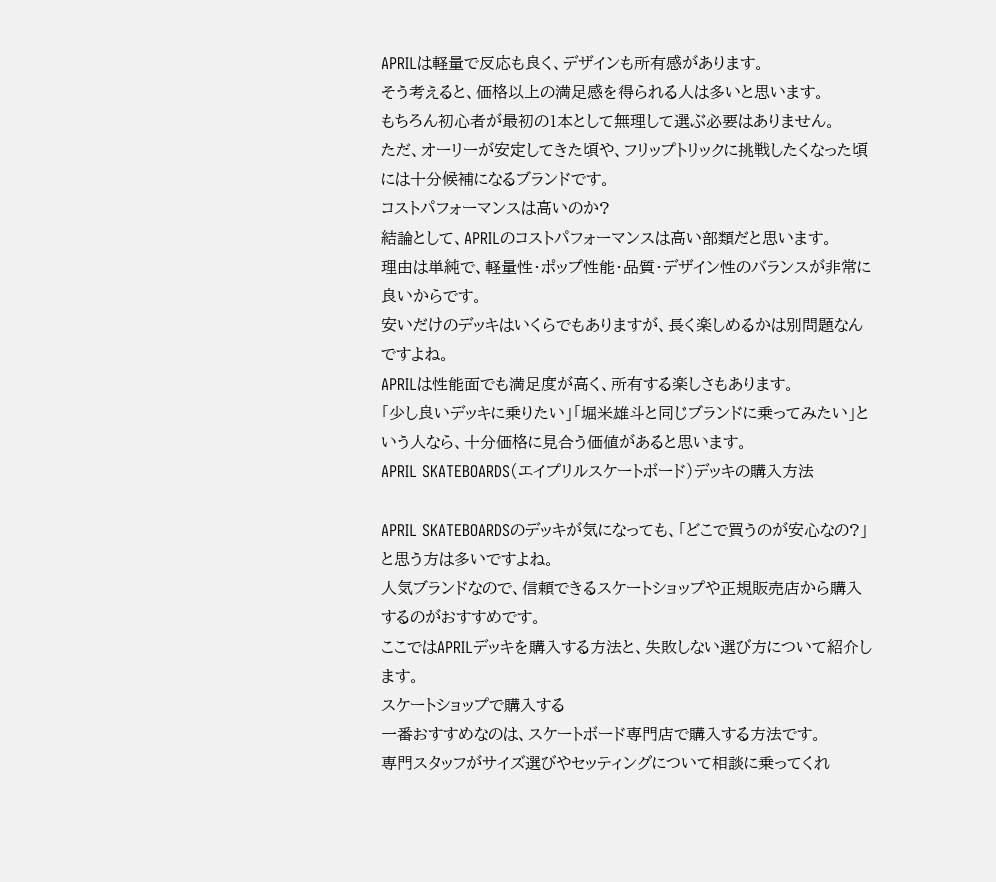APRILは軽量で反応も良く、デザインも所有感があります。
そう考えると、価格以上の満足感を得られる人は多いと思います。
もちろん初心者が最初の1本として無理して選ぶ必要はありません。
ただ、オーリーが安定してきた頃や、フリップトリックに挑戦したくなった頃には十分候補になるブランドです。
コストパフォーマンスは高いのか?
結論として、APRILのコストパフォーマンスは高い部類だと思います。
理由は単純で、軽量性・ポップ性能・品質・デザイン性のバランスが非常に良いからです。
安いだけのデッキはいくらでもありますが、長く楽しめるかは別問題なんですよね。
APRILは性能面でも満足度が高く、所有する楽しさもあります。
「少し良いデッキに乗りたい」「堀米雄斗と同じブランドに乗ってみたい」という人なら、十分価格に見合う価値があると思います。
APRIL SKATEBOARDS(エイプリルスケートボード)デッキの購入方法

APRIL SKATEBOARDSのデッキが気になっても、「どこで買うのが安心なの?」と思う方は多いですよね。
人気ブランドなので、信頼できるスケートショップや正規販売店から購入するのがおすすめです。
ここではAPRILデッキを購入する方法と、失敗しない選び方について紹介します。
スケートショップで購入する
一番おすすめなのは、スケートボード専門店で購入する方法です。
専門スタッフがサイズ選びやセッティングについて相談に乗ってくれ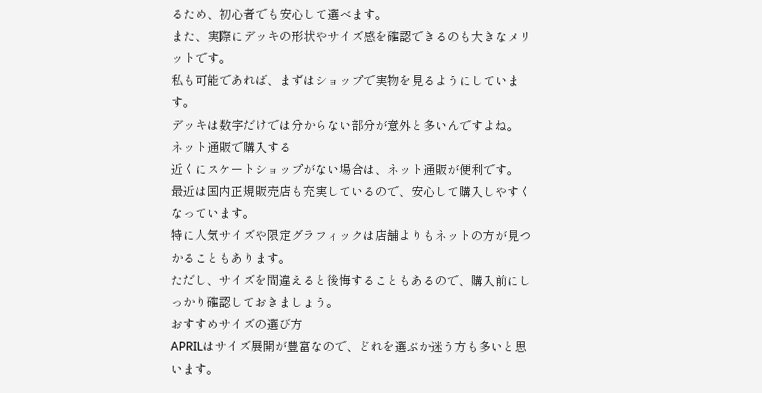るため、初心者でも安心して選べます。
また、実際にデッキの形状やサイズ感を確認できるのも大きなメリットです。
私も可能であれば、まずはショップで実物を見るようにしています。
デッキは数字だけでは分からない部分が意外と多いんですよね。
ネット通販で購入する
近くにスケートショップがない場合は、ネット通販が便利です。
最近は国内正規販売店も充実しているので、安心して購入しやすくなっています。
特に人気サイズや限定グラフィックは店舗よりもネットの方が見つかることもあります。
ただし、サイズを間違えると後悔することもあるので、購入前にしっかり確認しておきましょう。
おすすめサイズの選び方
APRILはサイズ展開が豊富なので、どれを選ぶか迷う方も多いと思います。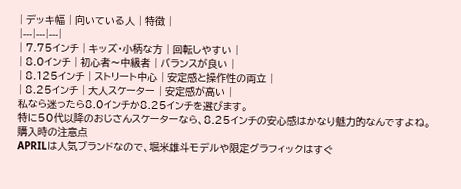| デッキ幅 | 向いている人 | 特徴 |
|---|---|---|
| 7.75インチ | キッズ・小柄な方 | 回転しやすい |
| 8.0インチ | 初心者〜中級者 | バランスが良い |
| 8.125インチ | ストリート中心 | 安定感と操作性の両立 |
| 8.25インチ | 大人スケーター | 安定感が高い |
私なら迷ったら8.0インチか8.25インチを選びます。
特に50代以降のおじさんスケーターなら、8.25インチの安心感はかなり魅力的なんですよね。
購入時の注意点
APRILは人気ブランドなので、堀米雄斗モデルや限定グラフィックはすぐ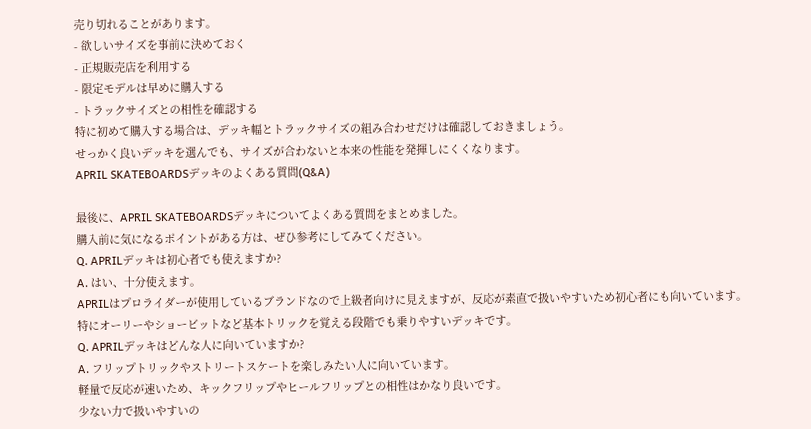売り切れることがあります。
- 欲しいサイズを事前に決めておく
- 正規販売店を利用する
- 限定モデルは早めに購入する
- トラックサイズとの相性を確認する
特に初めて購入する場合は、デッキ幅とトラックサイズの組み合わせだけは確認しておきましょう。
せっかく良いデッキを選んでも、サイズが合わないと本来の性能を発揮しにくくなります。
APRIL SKATEBOARDSデッキのよくある質問(Q&A)

最後に、APRIL SKATEBOARDSデッキについてよくある質問をまとめました。
購入前に気になるポイントがある方は、ぜひ参考にしてみてください。
Q. APRILデッキは初心者でも使えますか?
A. はい、十分使えます。
APRILはプロライダーが使用しているブランドなので上級者向けに見えますが、反応が素直で扱いやすいため初心者にも向いています。
特にオーリーやショービットなど基本トリックを覚える段階でも乗りやすいデッキです。
Q. APRILデッキはどんな人に向いていますか?
A. フリップトリックやストリートスケートを楽しみたい人に向いています。
軽量で反応が速いため、キックフリップやヒールフリップとの相性はかなり良いです。
少ない力で扱いやすいの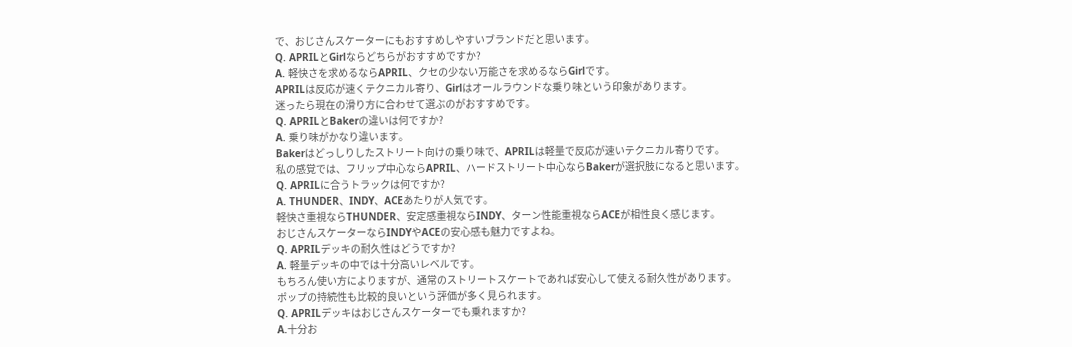で、おじさんスケーターにもおすすめしやすいブランドだと思います。
Q. APRILとGirlならどちらがおすすめですか?
A. 軽快さを求めるならAPRIL、クセの少ない万能さを求めるならGirlです。
APRILは反応が速くテクニカル寄り、Girlはオールラウンドな乗り味という印象があります。
迷ったら現在の滑り方に合わせて選ぶのがおすすめです。
Q. APRILとBakerの違いは何ですか?
A. 乗り味がかなり違います。
Bakerはどっしりしたストリート向けの乗り味で、APRILは軽量で反応が速いテクニカル寄りです。
私の感覚では、フリップ中心ならAPRIL、ハードストリート中心ならBakerが選択肢になると思います。
Q. APRILに合うトラックは何ですか?
A. THUNDER、INDY、ACEあたりが人気です。
軽快さ重視ならTHUNDER、安定感重視ならINDY、ターン性能重視ならACEが相性良く感じます。
おじさんスケーターならINDYやACEの安心感も魅力ですよね。
Q. APRILデッキの耐久性はどうですか?
A. 軽量デッキの中では十分高いレベルです。
もちろん使い方によりますが、通常のストリートスケートであれば安心して使える耐久性があります。
ポップの持続性も比較的良いという評価が多く見られます。
Q. APRILデッキはおじさんスケーターでも乗れますか?
A.十分お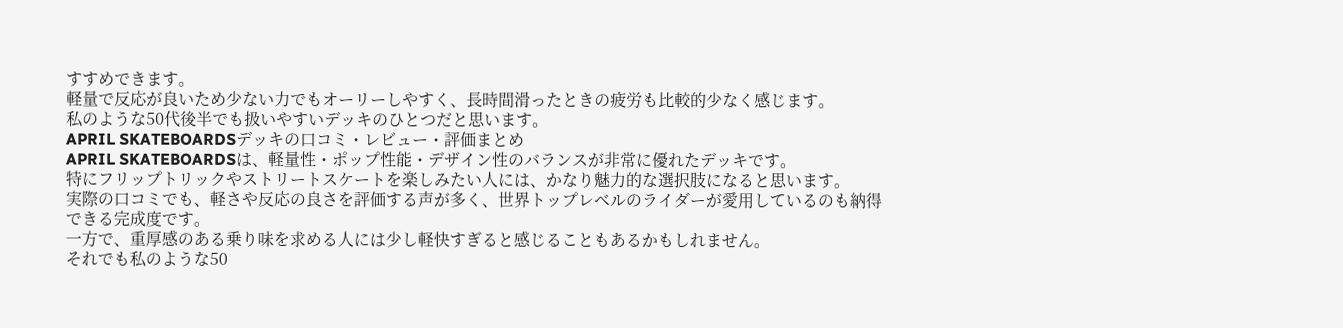すすめできます。
軽量で反応が良いため少ない力でもオーリーしやすく、長時間滑ったときの疲労も比較的少なく感じます。
私のような50代後半でも扱いやすいデッキのひとつだと思います。
APRIL SKATEBOARDSデッキの口コミ・レビュー・評価まとめ
APRIL SKATEBOARDSは、軽量性・ポップ性能・デザイン性のバランスが非常に優れたデッキです。
特にフリップトリックやストリートスケートを楽しみたい人には、かなり魅力的な選択肢になると思います。
実際の口コミでも、軽さや反応の良さを評価する声が多く、世界トップレベルのライダーが愛用しているのも納得できる完成度です。
一方で、重厚感のある乗り味を求める人には少し軽快すぎると感じることもあるかもしれません。
それでも私のような50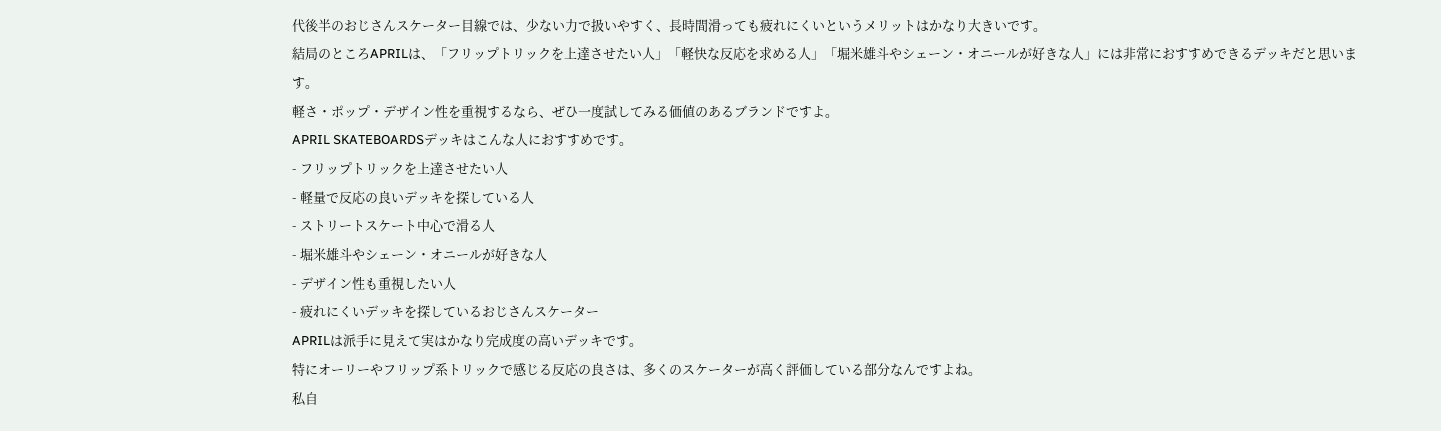代後半のおじさんスケーター目線では、少ない力で扱いやすく、長時間滑っても疲れにくいというメリットはかなり大きいです。
結局のところAPRILは、「フリップトリックを上達させたい人」「軽快な反応を求める人」「堀米雄斗やシェーン・オニールが好きな人」には非常におすすめできるデッキだと思います。
軽さ・ポップ・デザイン性を重視するなら、ぜひ一度試してみる価値のあるブランドですよ。
APRIL SKATEBOARDSデッキはこんな人におすすめです。
- フリップトリックを上達させたい人
- 軽量で反応の良いデッキを探している人
- ストリートスケート中心で滑る人
- 堀米雄斗やシェーン・オニールが好きな人
- デザイン性も重視したい人
- 疲れにくいデッキを探しているおじさんスケーター
APRILは派手に見えて実はかなり完成度の高いデッキです。
特にオーリーやフリップ系トリックで感じる反応の良さは、多くのスケーターが高く評価している部分なんですよね。
私自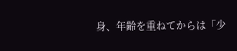身、年齢を重ねてからは「少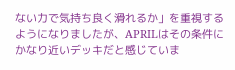ない力で気持ち良く滑れるか」を重視するようになりましたが、APRILはその条件にかなり近いデッキだと感じていま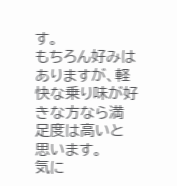す。
もちろん好みはありますが、軽快な乗り味が好きな方なら満足度は高いと思います。
気に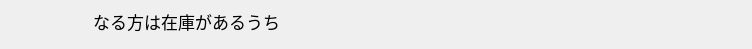なる方は在庫があるうち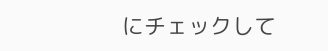にチェックして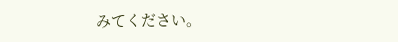みてください。